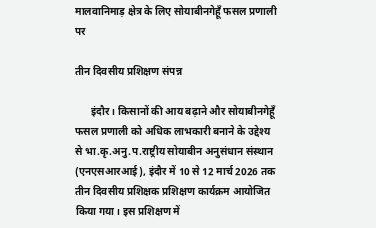मालवानिमाड़ क्षेत्र के लिए सोयाबीनगेहूँ फसल प्रणाली पर

तीन दिवसीय प्रशिक्षण संपन्न

      इंदौर। किसानों की आय बढ़ाने और सोयाबीनगेहूँ फसल प्रणाली को अधिक लाभकारी बनाने के उद्देश्य से भा.कृ.अनु.प.राष्ट्रीय सोयाबीन अनुसंधान संस्थान (एनएसआरआई), इंदौर में 10 से 12 मार्च 2026 तक तीन दिवसीय प्रशिक्षक प्रशिक्षण कार्यक्रम आयोजित किया गया। इस प्रशिक्षण में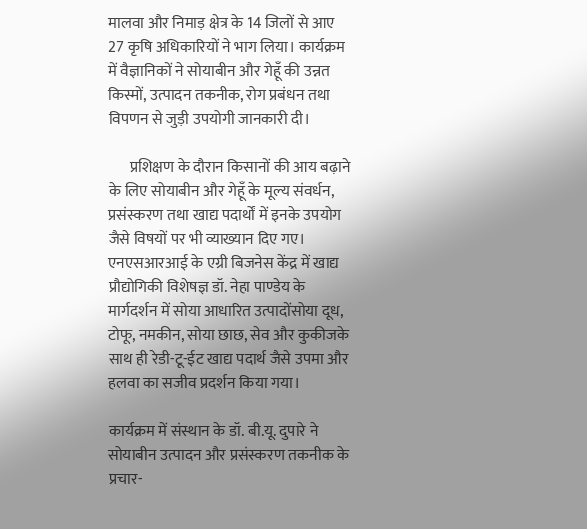मालवा और निमाड़ क्षेत्र के 14 जिलों से आए 27 कृषि अधिकारियों ने भाग लिया। कार्यक्रम में वैज्ञानिकों ने सोयाबीन और गेहूँ की उन्नत किस्मों, उत्पादन तकनीक, रोग प्रबंधन तथा विपणन से जुड़ी उपयोगी जानकारी दी।

       प्रशिक्षण के दौरान किसानों की आय बढ़ाने के लिए सोयाबीन और गेहूँ के मूल्य संवर्धन, प्रसंस्करण तथा खाद्य पदार्थों में इनके उपयोग जैसे विषयों पर भी व्याख्यान दिए गए। एनएसआरआई के एग्री बिजनेस केंद्र में खाद्य प्रौद्योगिकी विशेषज्ञ डॉ. नेहा पाण्डेय के मार्गदर्शन में सोया आधारित उत्पादोंसोया दूध, टोफू, नमकीन, सोया छाछ, सेव और कुकीजके साथ ही रेडी-टू-ईट खाद्य पदार्थ जैसे उपमा और हलवा का सजीव प्रदर्शन किया गया।

कार्यक्रम में संस्थान के डॉ. बी.यू. दुपारे ने सोयाबीन उत्पादन और प्रसंस्करण तकनीक के प्रचार-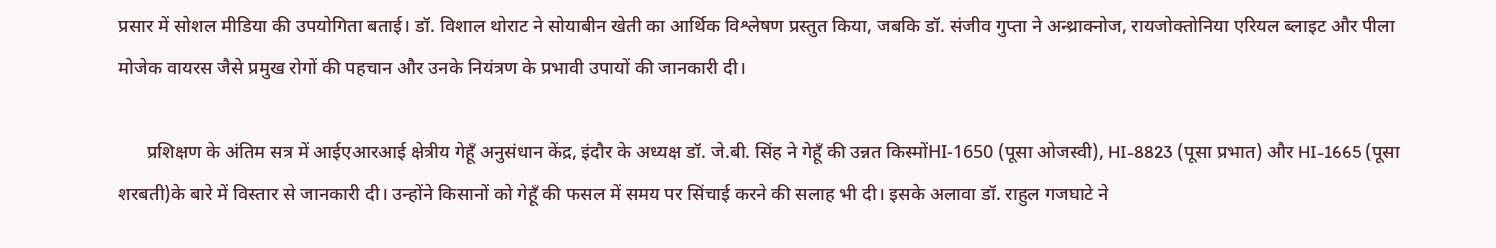प्रसार में सोशल मीडिया की उपयोगिता बताई। डॉ. विशाल थोराट ने सोयाबीन खेती का आर्थिक विश्लेषण प्रस्तुत किया, जबकि डॉ. संजीव गुप्ता ने अन्थ्राक्नोज, रायजोक्तोनिया एरियल ब्लाइट और पीला मोजेक वायरस जैसे प्रमुख रोगों की पहचान और उनके नियंत्रण के प्रभावी उपायों की जानकारी दी।

      प्रशिक्षण के अंतिम सत्र में आईएआरआई क्षेत्रीय गेहूँ अनुसंधान केंद्र, इंदौर के अध्यक्ष डॉ. जे.बी. सिंह ने गेहूँ की उन्नत किस्मोंHI-1650 (पूसा ओजस्वी), HI-8823 (पूसा प्रभात) और HI-1665 (पूसा शरबती)के बारे में विस्तार से जानकारी दी। उन्होंने किसानों को गेहूँ की फसल में समय पर सिंचाई करने की सलाह भी दी। इसके अलावा डॉ. राहुल गजघाटे ने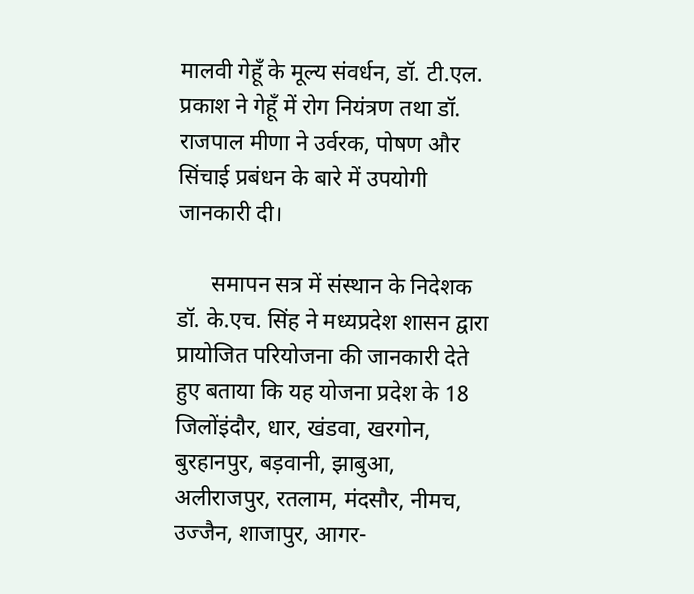मालवी गेहूँ के मूल्य संवर्धन, डॉ. टी.एल. प्रकाश ने गेहूँ में रोग नियंत्रण तथा डॉ. राजपाल मीणा ने उर्वरक, पोषण और सिंचाई प्रबंधन के बारे में उपयोगी जानकारी दी।

      समापन सत्र में संस्थान के निदेशक डॉ. के.एच. सिंह ने मध्यप्रदेश शासन द्वारा प्रायोजित परियोजना की जानकारी देते हुए बताया कि यह योजना प्रदेश के 18 जिलोंइंदौर, धार, खंडवा, खरगोन, बुरहानपुर, बड़वानी, झाबुआ, अलीराजपुर, रतलाम, मंदसौर, नीमच, उज्जैन, शाजापुर, आगर-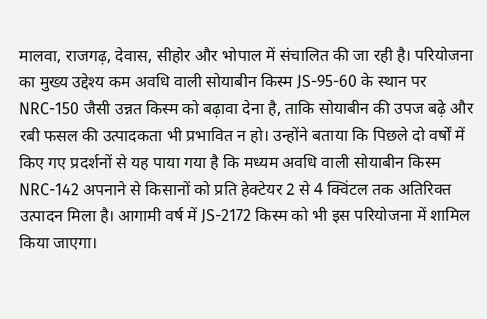मालवा, राजगढ़, देवास, सीहोर और भोपाल में संचालित की जा रही है। परियोजना का मुख्य उद्देश्य कम अवधि वाली सोयाबीन किस्म JS-95-60 के स्थान पर NRC-150 जैसी उन्नत किस्म को बढ़ावा देना है, ताकि सोयाबीन की उपज बढ़े और रबी फसल की उत्पादकता भी प्रभावित न हो। उन्होंने बताया कि पिछले दो वर्षों में किए गए प्रदर्शनों से यह पाया गया है कि मध्यम अवधि वाली सोयाबीन किस्म NRC-142 अपनाने से किसानों को प्रति हेक्टेयर 2 से 4 क्विंटल तक अतिरिक्त उत्पादन मिला है। आगामी वर्ष में JS-2172 किस्म को भी इस परियोजना में शामिल किया जाएगा।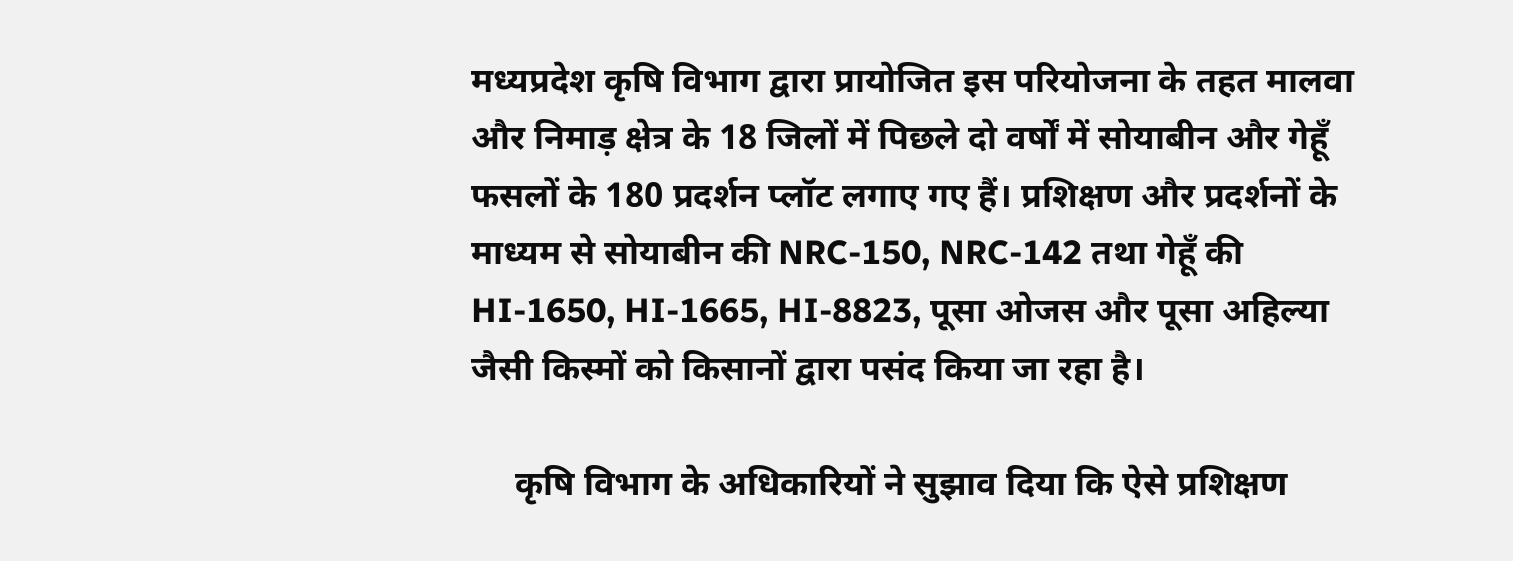मध्यप्रदेश कृषि विभाग द्वारा प्रायोजित इस परियोजना के तहत मालवा और निमाड़ क्षेत्र के 18 जिलों में पिछले दो वर्षों में सोयाबीन और गेहूँ फसलों के 180 प्रदर्शन प्लॉट लगाए गए हैं। प्रशिक्षण और प्रदर्शनों के माध्यम से सोयाबीन की NRC-150, NRC-142 तथा गेहूँ की HI-1650, HI-1665, HI-8823, पूसा ओजस और पूसा अहिल्या जैसी किस्मों को किसानों द्वारा पसंद किया जा रहा है।

     कृषि विभाग के अधिकारियों ने सुझाव दिया कि ऐसे प्रशिक्षण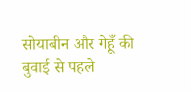सोयाबीन और गेहूँ की बुवाई से पहले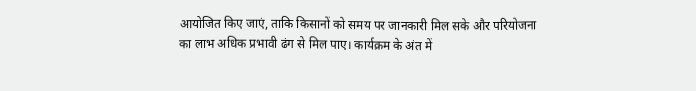आयोजित किए जाएं, ताकि किसानों को समय पर जानकारी मिल सके और परियोजना का लाभ अधिक प्रभावी ढंग से मिल पाए। कार्यक्रम के अंत में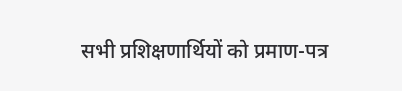सभी प्रशिक्षणार्थियों को प्रमाण-पत्र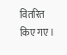वितरित किए गए।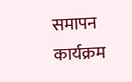समापन कार्यक्रम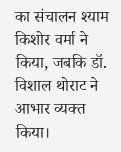का संचालन श्याम किशोर वर्मा ने किया, जबकि डॉ. विशाल थोराट ने आभार व्यक्त किया।